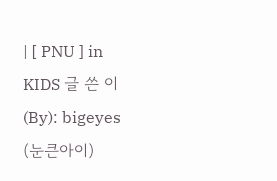| [ PNU ] in KIDS 글 쓴 이(By): bigeyes (눈큰아이)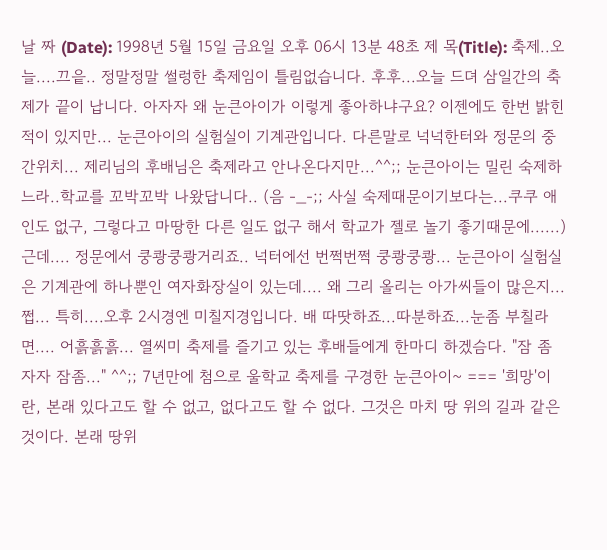날 짜 (Date): 1998년 5월 15일 금요일 오후 06시 13분 48초 제 목(Title): 축제..오늘....끄읕.. 정말정말 썰렁한 축제임이 틀림없습니다. 후후...오늘 드뎌 삼일간의 축제가 끝이 납니다. 아자자 왜 눈큰아이가 이렇게 좋아하냐구요? 이젠에도 한번 밝힌 적이 있지만... 눈큰아이의 실험실이 기계관입니다. 다른말로 넉넉한터와 정문의 중간위치... 제리님의 후배님은 축제라고 안나온다지만...^^;; 눈큰아이는 밀린 숙제하느라..학교를 꼬박꼬박 나왔답니다.. (음 -_-;; 사실 숙제때문이기보다는...쿠쿠 애인도 없구, 그렇다고 마땅한 다른 일도 없구 해서 학교가 젤로 놀기 좋기때문에......) 근데.... 정문에서 쿵쾅쿵쾅거리죠.. 넉터에선 번쩍번쩍 쿵쾅쿵쾅... 눈큰아이 실험실은 기계관에 하나뿐인 여자화장실이 있는데.... 왜 그리 올리는 아가씨들이 많은지...쩝... 특히....오후 2시경엔 미칠지경입니다. 배 따땃하죠...따분하죠...눈좀 부칠라면.... 어흙흙흙... 열씨미 축제를 즐기고 있는 후배들에게 한마디 하겠슴다. "잠 좀 자자 잠좀..." ^^;; 7년만에 첨으로 울학교 축제를 구경한 눈큰아이~ === '희망'이란, 본래 있다고도 할 수 없고, 없다고도 할 수 없다. 그것은 마치 땅 위의 길과 같은 것이다. 본래 땅위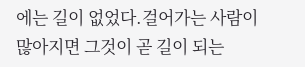에는 길이 없었다.걸어가는 사람이 많아지면 그것이 곧 길이 되는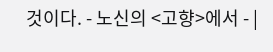것이다. - 노신의 <고향>에서 - |